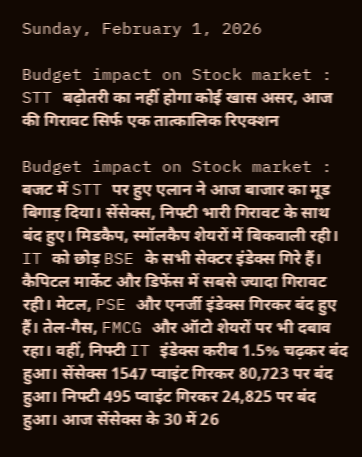Sunday, February 1, 2026

Budget impact on Stock market : STT बढ़ोतरी का नहीं होगा कोई खास असर, आज की गिरावट सिर्फ एक तात्कालिक रिएक्शन

Budget impact on Stock market : बजट में STT पर हुए एलान ने आज बाजार का मूड बिगाड़ दिया। सेंसेक्स, निफ्टी भारी गिरावट के साथ बंद हुए। मिडकैप, स्मॉलकैप शेयरों में बिकवाली रही। IT को छोड़ BSE के सभी सेक्टर इंडेक्स गिरे हैं। कैपिटल मार्केट और डिफेंस में सबसे ज्यादा गिरावट रही। मेटल, PSE और एनर्जी इंडेक्स गिरकर बंद हुए हैं। तेल-गैस, FMCG और ऑटो शेयरों पर भी दबाव रहा। वहीं, निफ्टी IT इंडेक्स करीब 1.5% चढ़कर बंद हुआ। सेंसेक्स 1547 प्वाइंट गिरकर 80,723 पर बंद हुआ। निफ्टी 495 प्वाइंट गिरकर 24,825 पर बंद हुआ। आज सेंसेक्स के 30 में 26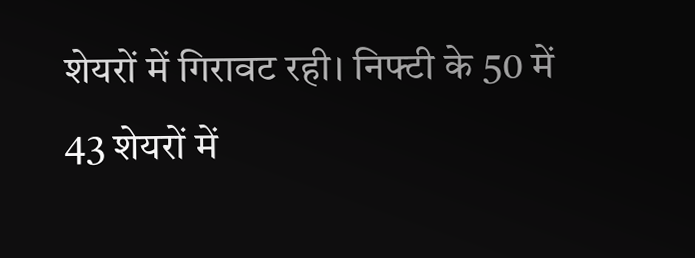शेयरों में गिरावट रही। निफ्टी के 50 में 43 शेयरों में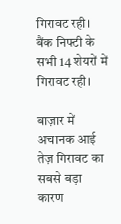गिरावट रही। बैंक निफ्टी के सभी 14 शेयरों में गिरावट रही।

बाज़ार में अचानक आई तेज़ गिरावट का सबसे बड़ा कारण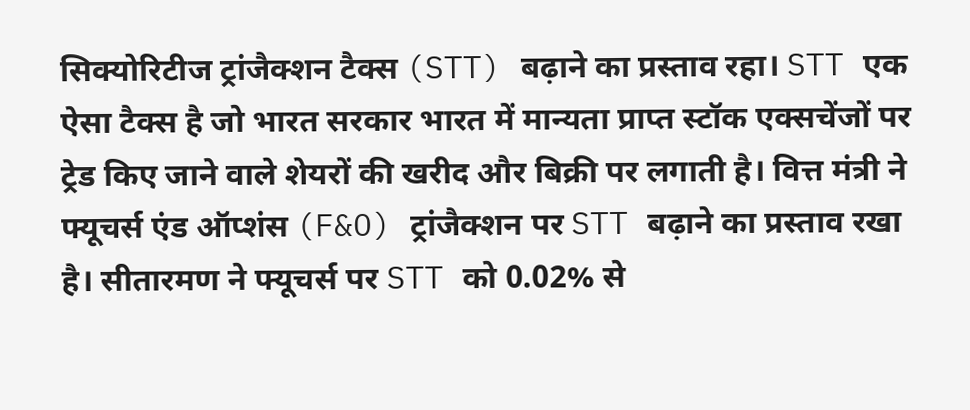सिक्योरिटीज ट्रांजैक्शन टैक्स (STT) बढ़ाने का प्रस्ताव रहा। STT एक ऐसा टैक्स है जो भारत सरकार भारत में मान्यता प्राप्त स्टॉक एक्सचेंजों पर ट्रेड किए जाने वाले शेयरों की खरीद और बिक्री पर लगाती है। वित्त मंत्री ने फ्यूचर्स एंड ऑप्शंस (F&O) ट्रांजैक्शन पर STT बढ़ाने का प्रस्ताव रखा है। सीतारमण ने फ्यूचर्स पर STT को 0.02% से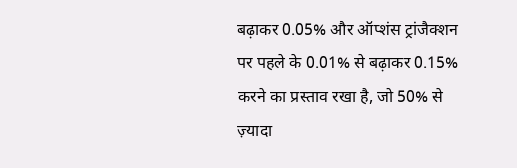बढ़ाकर 0.05% और ऑप्शंस ट्रांजैक्शन पर पहले के 0.01% से बढ़ाकर 0.15% करने का प्रस्ताव रखा है, जो 50% से ज़्यादा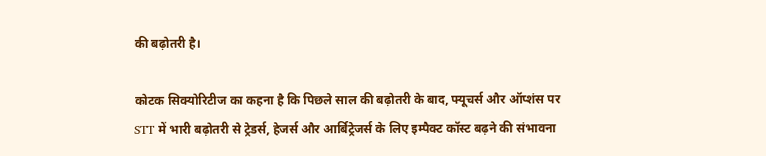की बढ़ोतरी है।

कोटक सिक्योरिटीज का कहना है कि पिछले साल की बढ़ोतरी के बाद, फ्यूचर्स और ऑप्शंस पर STT में भारी बढ़ोतरी से ट्रेडर्स, हेजर्स और आर्बिट्रेजर्स के लिए इम्पैक्ट कॉस्ट बढ़ने की संभावना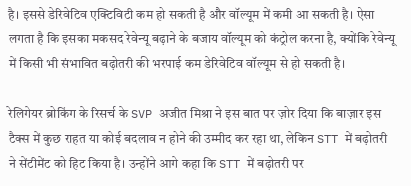है। इससे डेरिवेटिव एक्टिविटी कम हो सकती है और वॉल्यूम में कमी आ सकती है। ऐसा लगता है कि इसका मकसद रेवेन्यू बढ़ाने के बजाय वॉल्यूम को कंट्रोल करना है, क्योंकि रेवेन्यू में किसी भी संभावित बढ़ोतरी की भरपाई कम डेरिवेटिव वॉल्यूम से हो सकती है।

रेलिगेयर ब्रोकिंग के रिसर्च के SVP अजीत मिश्रा ने इस बात पर ज़ोर दिया कि बाज़ार इस टैक्स में कुछ राहत या कोई बदलाव न होने की उम्मीद कर रहा था, लेकिन STT में बढ़ोतरी ने सेंटीमेंट को हिट किया है। उन्होंने आगे कहा कि STT में बढ़ोतरी पर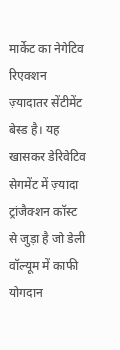मार्केट का नेगेटिव रिएक्शन ज़्यादातर सेंटीमेंट बेस्ड है। यह खासकर डेरिवेटिव सेगमेंट में ज़्यादा ट्रांजैक्शन कॉस्ट से जुड़ा है जो डेली वॉल्यूम में काफी योगदान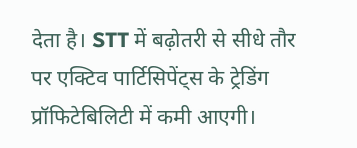देता है। STT में बढ़ोतरी से सीधे तौर पर एक्टिव पार्टिसिपेंट्स के ट्रेडिंग प्रॉफिटेबिलिटी में कमी आएगी।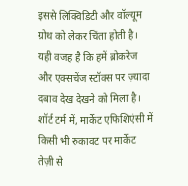इससे लिक्विडिटी और वॉल्यूम ग्रोथ को लेकर चिंता होती है। यही वजह है कि हमें ब्रोकरेज और एक्सचेंज स्टॉक्स पर ज़्यादा दबाव देख देखने को मिला है। शॉर्ट टर्म में, मार्केट एफिशिएंसी में किसी भी रुकावट पर मार्केट तेज़ी से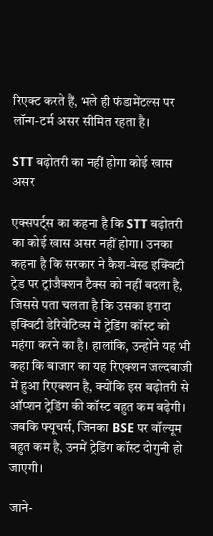रिएक्ट करते हैं, भले ही फंडामेंटल्स पर लॉन्ग-टर्म असर सीमित रहता है।

STT बढ़ोतरी का नहीं होगा कोई खास असर

एक्सपर्ट्स का कहना है कि STT बढ़ोतरी का कोई खास असर नहीं होगा। उनका कहना है कि सरकार ने कैश-बेस्ड इक्विटी ट्रेड पर ट्रांजैक्शन टैक्स को नहीं बदला है, जिससे पता चलता है कि उसका इरादा इक्विटी डेरिवेटिव्स में ट्रेडिंग कॉस्ट को महंगा करने का है। हालांकि, उन्होंने यह भी कहा कि बाजार का यह रिएक्शन जल्दबाजी में हुआ रिएक्शन है, क्योंकि इस बढ़ोतरी से ऑप्शन ट्रेडिंग की कॉस्ट बहुत कम बढ़ेगी। जबकि फ्यूचर्स, जिनका BSE पर वॉल्यूम बहुत कम है, उनमें ट्रेडिंग कॉस्ट दोगुनी हो जाएगी।

जाने-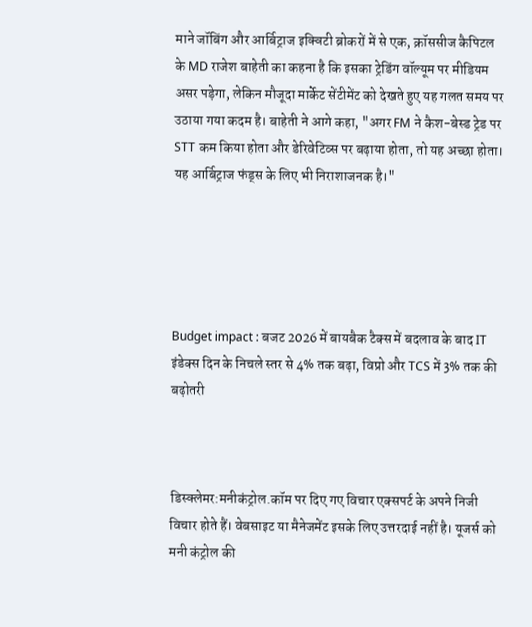माने जॉबिंग और आर्बिट्राज इक्विटी ब्रोकरों में से एक, क्रॉससीज कैपिटल के MD राजेश बाहेती का कहना है कि इसका ट्रेडिंग वॉल्यूम पर मीडियम असर पड़ेगा, लेकिन मौजूदा मार्केट सेंटीमेंट को देखते हुए यह गलत समय पर उठाया गया कदम है। बाहेती ने आगे कहा, "अगर FM ने कैश-बेस्ड ट्रेड पर STT कम किया होता और डेरिवेटिव्स पर बढ़ाया होता, तो यह अच्छा होता। यह आर्बिट्राज फंड्स के लिए भी निराशाजनक है।"





Budget impact : बजट 2026 में बायबैक टैक्स में बदलाव के बाद IT इंडेक्स दिन के निचले स्तर से 4% तक बढ़ा, विप्रो और TCS में 3% तक की बढ़ोतरी



डिस्क्लेमर:मनीकंट्रोल.कॉम पर दिए गए विचार एक्सपर्ट के अपने निजी विचार होते हैं। वेबसाइट या मैनेजमेंट इसके लिए उत्तरदाई नहीं है। यूजर्स को मनी कंट्रोल की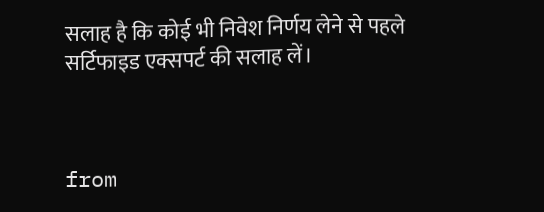सलाह है कि कोई भी निवेश निर्णय लेने से पहले सर्टिफाइड एक्सपर्ट की सलाह लें।



from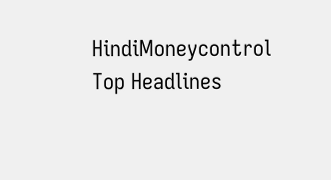HindiMoneycontrol Top Headlines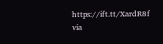https://ift.tt/XardR8f
via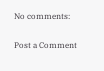No comments:

Post a Comment